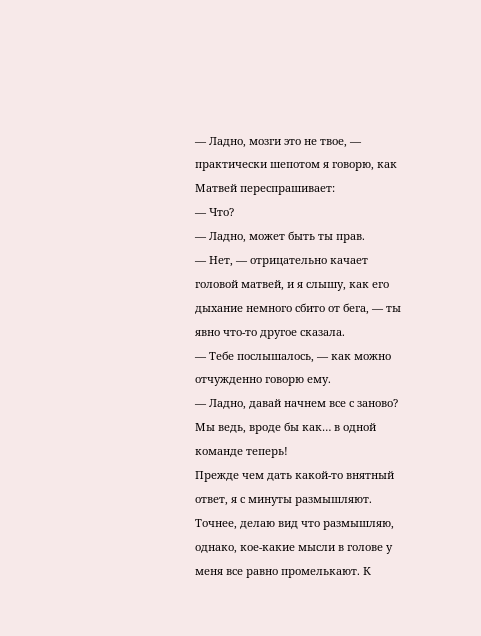— Ладно, мозги это не твое, — практически шепотом я говорю, как Матвей переспрашивает:
— Что?
— Ладно, может быть ты прав.
— Нет, — отрицательно качает головой матвей, и я слышу, как его дыхание немного сбито от бега, — ты явно что-то другое сказала.
— Тебе послышалось, — как можно отчужденно говорю ему.
— Ладно, давай начнем все с заново? Мы ведь, вроде бы как… в одной команде теперь!
Прежде чем дать какой-то внятный ответ, я с минуты размышляют. Точнее, делаю вид что размышляю, однако, кое-какие мысли в голове у меня все равно промелькают. К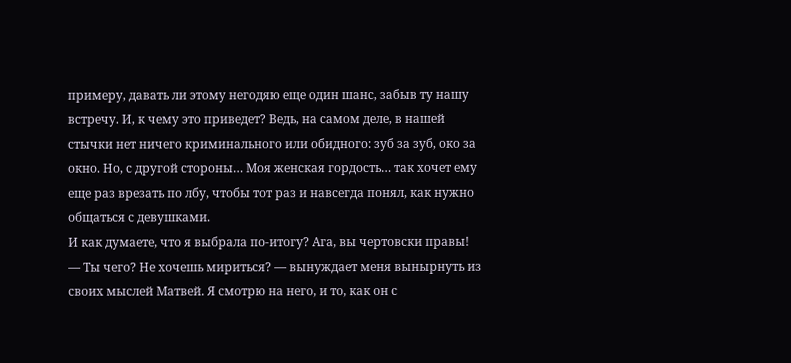примеру, давать ли этому негодяю еще один шанс, забыв ту нашу встречу. И, к чему это приведет? Ведь, на самом деле, в нашей стычки нет ничего криминального или обидного: зуб за зуб, око за окно. Но, с другой стороны… Моя женская гордость… так хочет ему еще раз врезать по лбу, чтобы тот раз и навсегда понял, как нужно общаться с девушками.
И как думаете, что я выбрала по-итогу? Ага, вы чертовски правы!
— Ты чего? Не хочешь мириться? — вынуждает меня вынырнуть из своих мыслей Матвей. Я смотрю на него, и то, как он с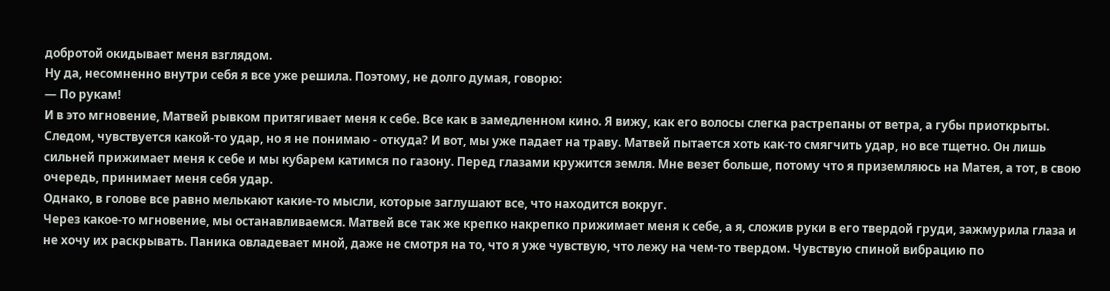добротой окидывает меня взглядом.
Ну да, несомненно внутри себя я все уже решила. Поэтому, не долго думая, говорю:
— По рукам!
И в это мгновение, Матвей рывком притягивает меня к себе. Все как в замедленном кино. Я вижу, как его волосы слегка растрепаны от ветра, а губы приоткрыты. Следом, чувствуется какой-то удар, но я не понимаю - откуда? И вот, мы уже падает на траву. Матвей пытается хоть как-то смягчить удар, но все тщетно. Он лишь сильней прижимает меня к себе и мы кубарем катимся по газону. Перед глазами кружится земля. Мне везет больше, потому что я приземляюсь на Матея, а тот, в свою очередь, принимает меня себя удар.
Однако, в голове все равно мелькают какие-то мысли, которые заглушают все, что находится вокруг.
Через какое-то мгновение, мы останавливаемся. Матвей все так же крепко накрепко прижимает меня к себе, а я, сложив руки в его твердой груди, зажмурила глаза и не хочу их раскрывать. Паника овладевает мной, даже не смотря на то, что я уже чувствую, что лежу на чем-то твердом. Чувствую спиной вибрацию по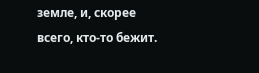земле, и, скорее всего, кто-то бежит.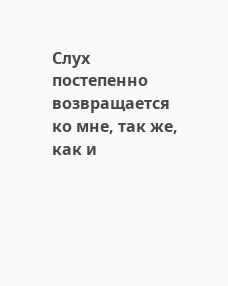Слух постепенно возвращается ко мне, так же, как и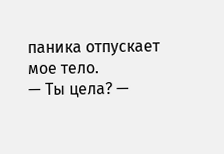паника отпускает мое тело.
— Ты цела? —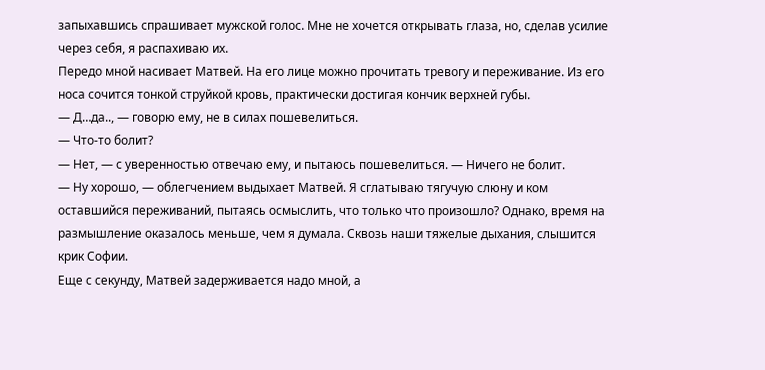запыхавшись спрашивает мужской голос. Мне не хочется открывать глаза, но, сделав усилие через себя, я распахиваю их.
Передо мной насивает Матвей. На его лице можно прочитать тревогу и переживание. Из его носа сочится тонкой струйкой кровь, практически достигая кончик верхней губы.
— Д…да.., — говорю ему, не в силах пошевелиться.
— Что-то болит?
— Нет, — с уверенностью отвечаю ему, и пытаюсь пошевелиться. — Ничего не болит.
— Ну хорошо, — облегчением выдыхает Матвей. Я сглатываю тягучую слюну и ком оставшийся переживаний, пытаясь осмыслить, что только что произошло? Однако, время на размышление оказалось меньше, чем я думала. Сквозь наши тяжелые дыхания, слышится крик Софии.
Еще с секунду, Матвей задерживается надо мной, а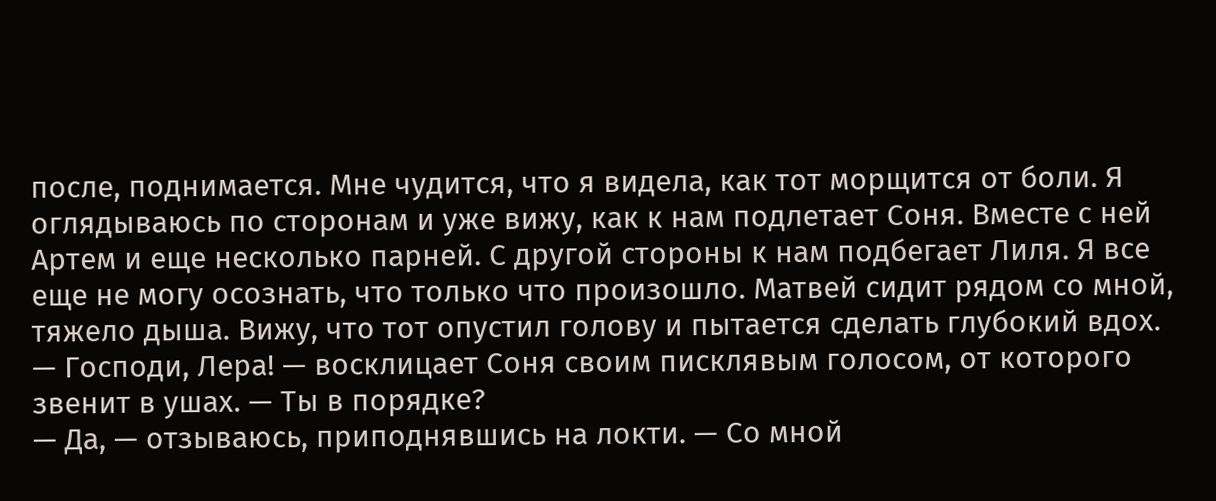после, поднимается. Мне чудится, что я видела, как тот морщится от боли. Я оглядываюсь по сторонам и уже вижу, как к нам подлетает Соня. Вместе с ней Артем и еще несколько парней. С другой стороны к нам подбегает Лиля. Я все еще не могу осознать, что только что произошло. Матвей сидит рядом со мной, тяжело дыша. Вижу, что тот опустил голову и пытается сделать глубокий вдох.
— Господи, Лера! — восклицает Соня своим писклявым голосом, от которого звенит в ушах. — Ты в порядке?
— Да, — отзываюсь, приподнявшись на локти. — Со мной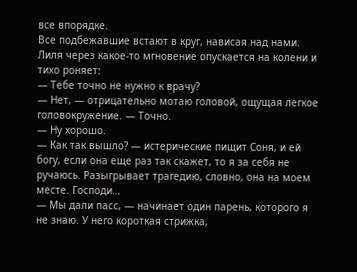все впорядке.
Все подбежавшие встают в круг, нависая над нами. Лиля через какое-то мгновение опускается на колени и тихо роняет:
— Тебе точно не нужно к врачу?
— Нет, — отрицательно мотаю головой, ощущая легкое головокружение. — Точно.
— Ну хорошо.
— Как так вышло? — истерические пищит Соня, и ей богу, если она еще раз так скажет, то я за себя не ручаюсь. Разыгрывает трагедию, словно, она на моем месте. Господи…
— Мы дали пасс, — начинает один парень, которого я не знаю. У него короткая стрижка,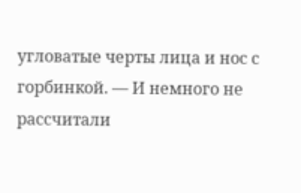угловатые черты лица и нос с горбинкой. — И немного не рассчитали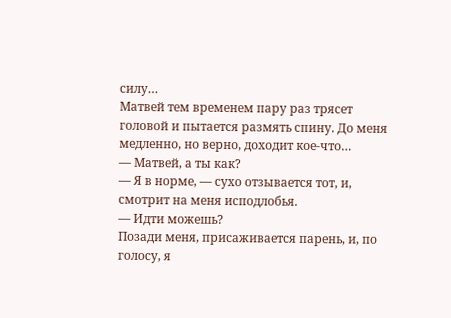силу…
Матвей тем временем пару раз трясет головой и пытается размять спину. До меня медленно, но верно, доходит кое-что…
— Матвей, а ты как?
— Я в норме, — сухо отзывается тот, и, смотрит на меня исподлобья.
— Идти можешь?
Позади меня, присаживается парень, и, по голосу, я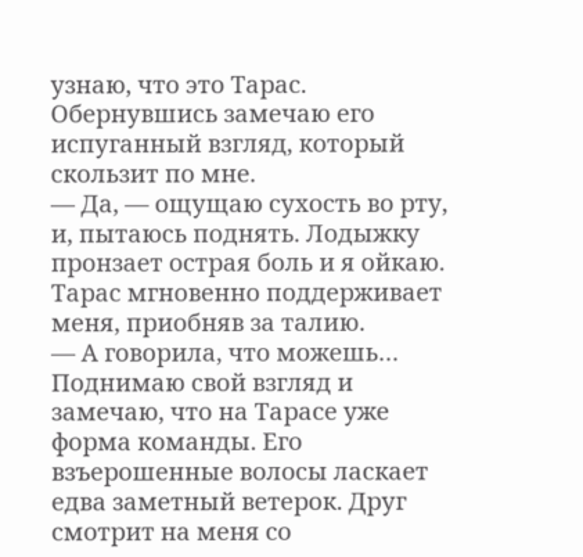узнаю, что это Тарас. Обернувшись замечаю его испуганный взгляд, который скользит по мне.
— Да, — ощущаю сухость во рту, и, пытаюсь поднять. Лодыжку пронзает острая боль и я ойкаю. Тарас мгновенно поддерживает меня, приобняв за талию.
— А говорила, что можешь…
Поднимаю свой взгляд и замечаю, что на Тарасе уже форма команды. Его взъерошенные волосы ласкает едва заметный ветерок. Друг смотрит на меня со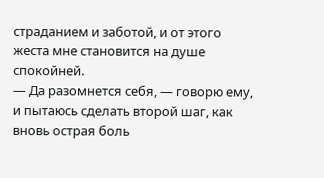страданием и заботой, и от этого жеста мне становится на душе спокойней.
— Да разомнется себя, — говорю ему, и пытаюсь сделать второй шаг, как вновь острая боль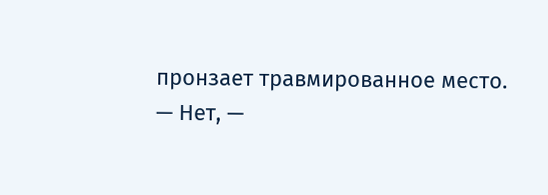пронзает травмированное место.
— Нет, —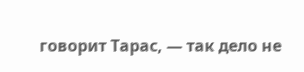говорит Тарас, — так дело не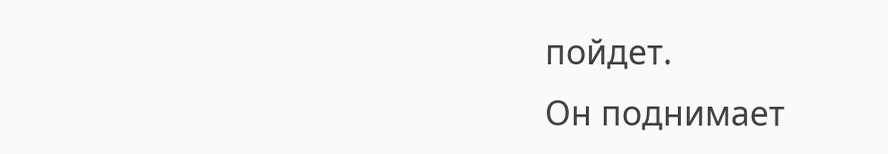пойдет.
Он поднимает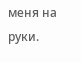меня на руки.